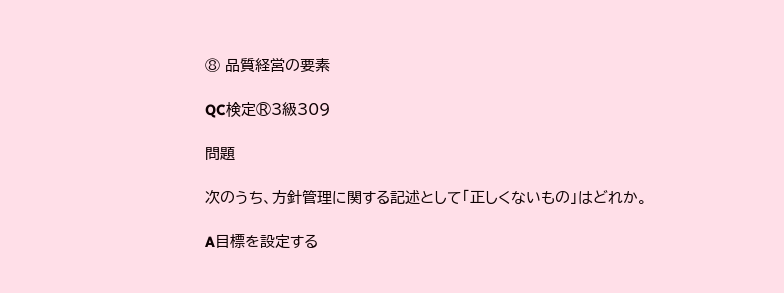⑧ 品質経営の要素

QC検定®3級309

問題

次のうち、方針管理に関する記述として「正しくないもの」はどれか。

A目標を設定する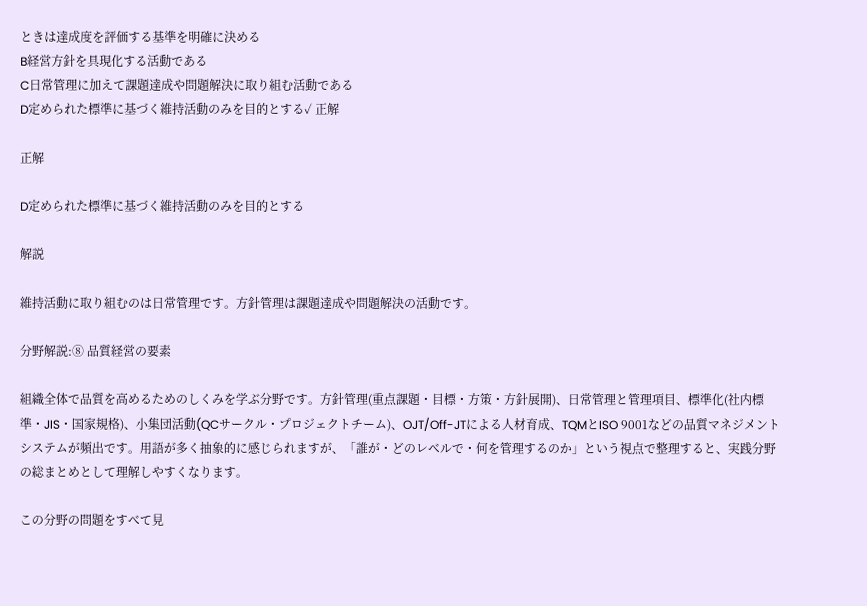ときは達成度を評価する基準を明確に決める
B経営方針を具現化する活動である
C日常管理に加えて課題達成や問題解決に取り組む活動である
D定められた標準に基づく維持活動のみを目的とする✓ 正解

正解

D定められた標準に基づく維持活動のみを目的とする

解説

維持活動に取り組むのは日常管理です。方針管理は課題達成や問題解決の活動です。

分野解説:⑧ 品質経営の要素

組織全体で品質を高めるためのしくみを学ぶ分野です。方針管理(重点課題・目標・方策・方針展開)、日常管理と管理項目、標準化(社内標準・JIS・国家規格)、小集団活動(QCサークル・プロジェクトチーム)、OJT/Off-JTによる人材育成、TQMとISO 9001などの品質マネジメントシステムが頻出です。用語が多く抽象的に感じられますが、「誰が・どのレベルで・何を管理するのか」という視点で整理すると、実践分野の総まとめとして理解しやすくなります。

この分野の問題をすべて見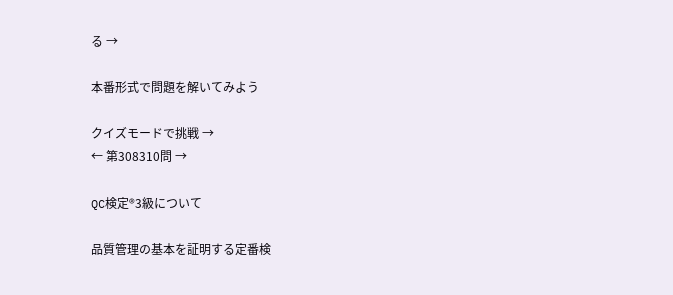る →

本番形式で問題を解いてみよう

クイズモードで挑戦 →
← 第308310問 →

QC検定®3級について

品質管理の基本を証明する定番検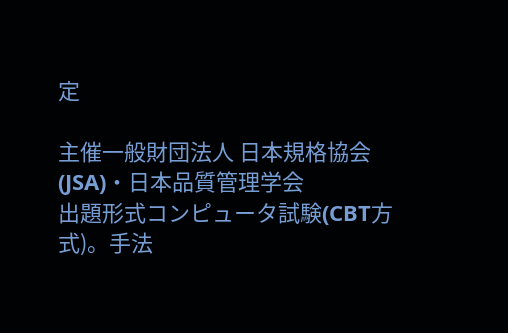定

主催一般財団法人 日本規格協会(JSA)・日本品質管理学会
出題形式コンピュータ試験(CBT方式)。手法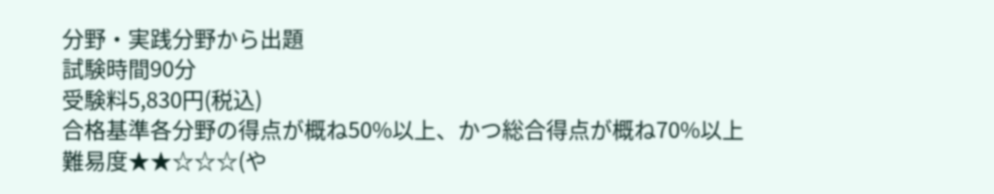分野・実践分野から出題
試験時間90分
受験料5,830円(税込)
合格基準各分野の得点が概ね50%以上、かつ総合得点が概ね70%以上
難易度★★☆☆☆(や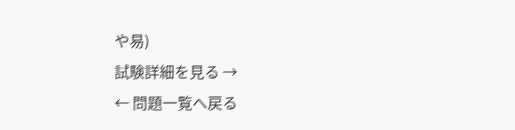や易)
試験詳細を見る →
← 問題一覧へ戻る